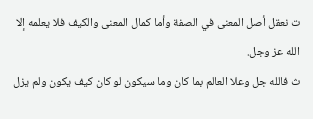ت نعقل أصل المعنى في الصفة وأما كمال المعنى والكيف فلا يعلمه إلا الله عز وجل.
ث فالله جل وعلا العالم بما كان وما سيكون لو كان كيف يكون ولم يزل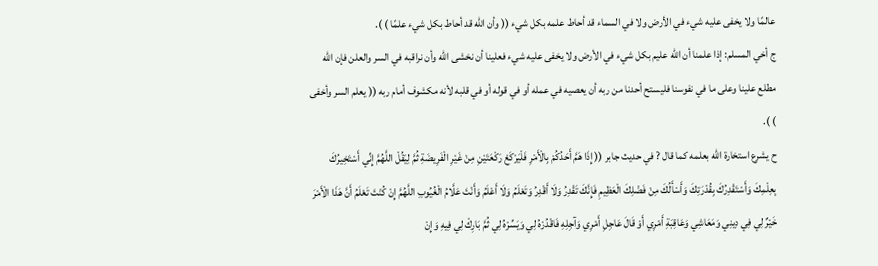عالمًا ولا يخفى عليه شيء في الأرض ولا في السماء قد أحاط علمه بكل شيء (( وأن الله قد أحاط بكل شيء علمًا ) ).
ج أخي المسلم: إذا علمنا أن الله عليم بكل شيء في الأرض ولا يخفى عليه شيء فعلينا أن نخشى الله وأن نراقبه في السر والعلن فإن الله مطلع علينا وعلى ما في نفوسنا فليستح أحدنا من ربه أن يعصيه في عمله أو في قوله أو في قلبه لأنه مكشوف أمام ربه (( يعلم السر وأخفى ) ).
ح يشرع استخارة الله بعلمه كما قال ? في حديث جابر (( إِذَا هَمَّ أَحَدُكُمْ بِالْأَمْرِ فَلْيَرْكَعْ رَكْعَتَيْنِ مِنْ غَيْرِ الْفَرِيضَةِ ثُمَّ لِيَقُلْ اللَّهُمَّ إِنِّي أَسْتَخِيرُكَ بِعِلْمِكَ وَأَسْتَقْدِرُكَ بِقُدْرَتِكَ وَأَسْأَلُكَ مِنْ فَضْلِكَ الْعَظِيمِ فَإِنَّكَ تَقْدِرُ وَلَا أَقْدِرُ وَتَعْلَمُ وَلَا أَعْلَمُ وَأَنْتَ عَلَّامُ الْغُيُوبِ اللَّهُمَّ إِنْ كُنْتَ تَعْلَمُ أَنَّ هَذَا الْأَمْرَ خَيْرٌ لِي فِي دِينِي وَمَعَاشِي وَعَاقِبَةِ أَمْرِي أَوْ قَالَ عَاجِلِ أَمْرِي وَآجِلِهِ فَاقْدُرْهُ لِي وَيَسِّرْهُ لِي ثُمَّ بَارِكْ لِي فِيهِ وَإِنْ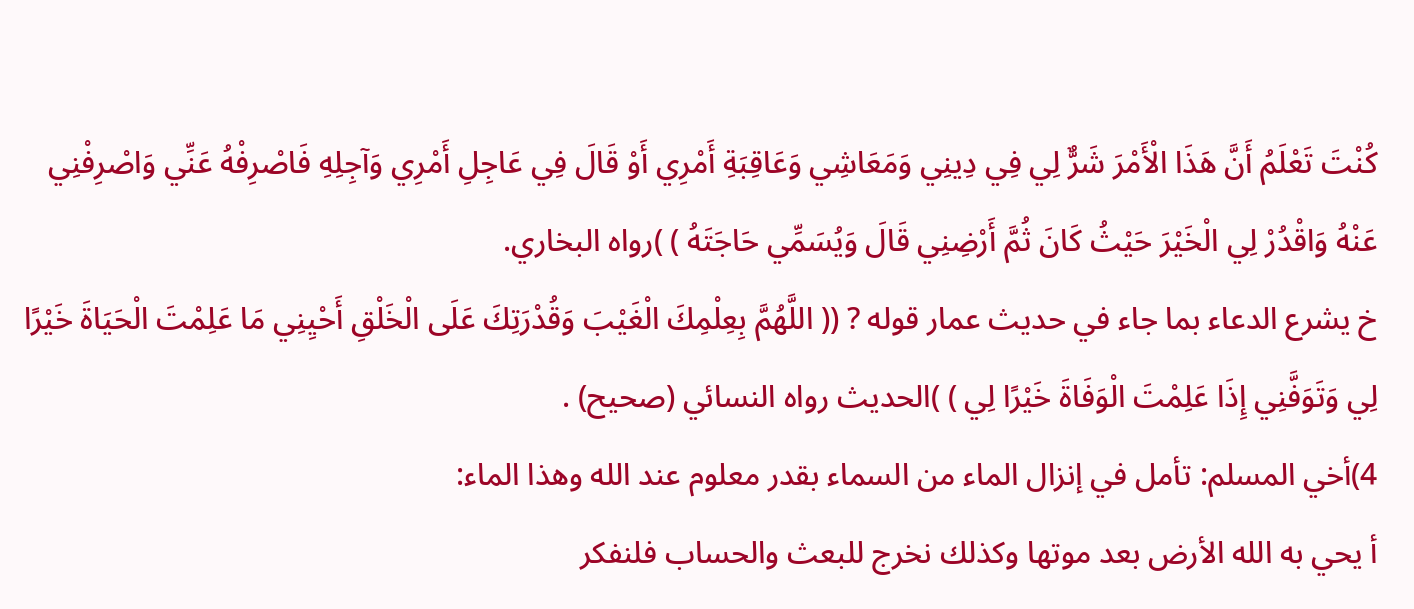كُنْتَ تَعْلَمُ أَنَّ هَذَا الْأَمْرَ شَرٌّ لِي فِي دِينِي وَمَعَاشِي وَعَاقِبَةِ أَمْرِي أَوْ قَالَ فِي عَاجِلِ أَمْرِي وَآجِلِهِ فَاصْرِفْهُ عَنِّي وَاصْرِفْنِي عَنْهُ وَاقْدُرْ لِي الْخَيْرَ حَيْثُ كَانَ ثُمَّ أَرْضِنِي قَالَ وَيُسَمِّي حَاجَتَهُ ) )رواه البخاري.
خ يشرع الدعاء بما جاء في حديث عمار قوله ? (( اللَّهُمَّ بِعِلْمِكَ الْغَيْبَ وَقُدْرَتِكَ عَلَى الْخَلْقِ أَحْيِنِي مَا عَلِمْتَ الْحَيَاةَ خَيْرًا لِي وَتَوَفَّنِي إِذَا عَلِمْتَ الْوَفَاةَ خَيْرًا لِي ) )الحديث رواه النسائي (صحيح) .
4)أخي المسلم: تأمل في إنزال الماء من السماء بقدر معلوم عند الله وهذا الماء:
أ يحي به الله الأرض بعد موتها وكذلك نخرج للبعث والحساب فلنفكر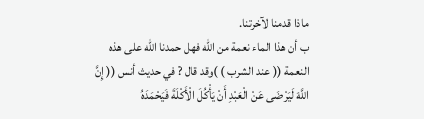ماذا قدمنا لآخرتنا.
ب أن هذا الماء نعمة من الله فهل حمدنا الله على هذه النعمة (( عند الشرب ) )وقد قال ? في حديث أنس (( إِنَّ اللَّهَ لَيَرْضَى عَنْ الْعَبْدِ أَنْ يَأْكُلَ الْأَكْلَةَ فَيَحْمَدَهُ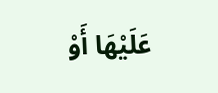عَلَيْهَا أَوْ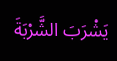يَشْرَبَ الشَّرْبَةَ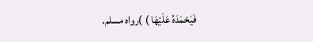فَيَحْمَدَهُ عَلَيْهَا ) )رواه مسلم.